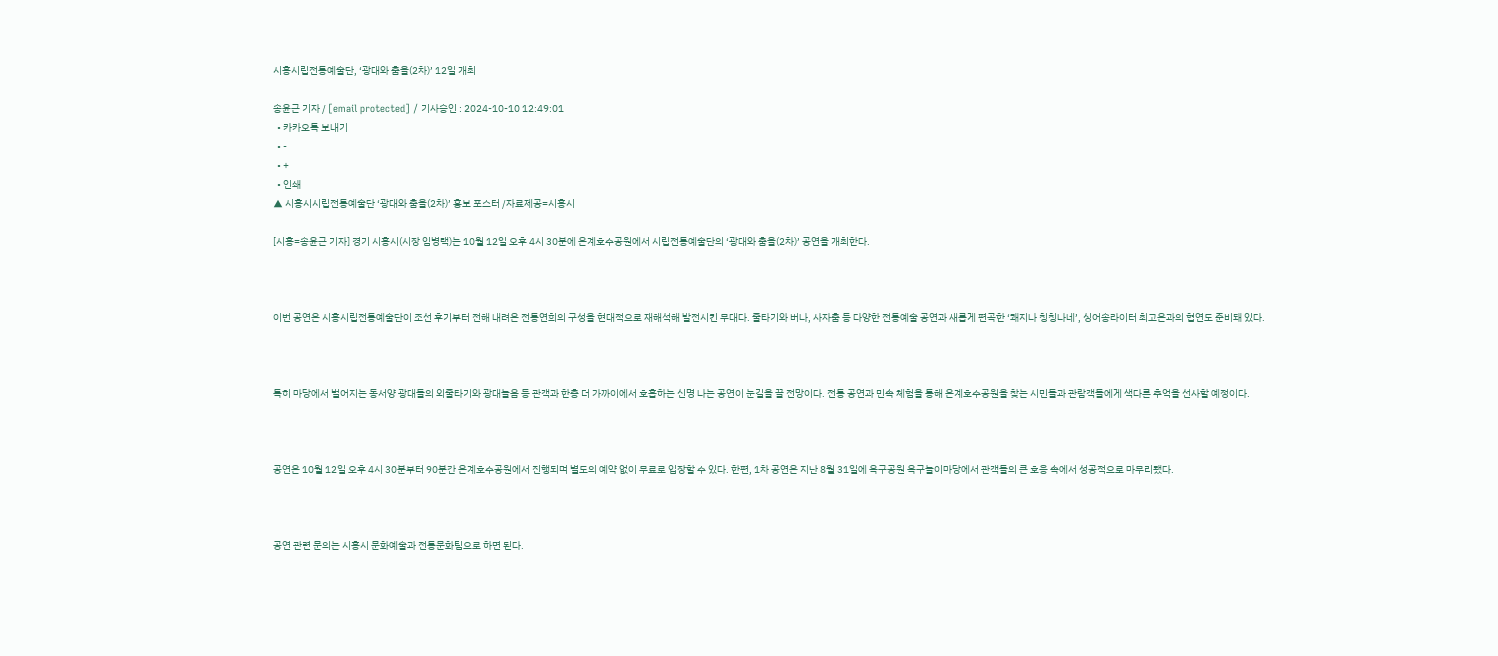시흥시립전통예술단, ‘광대와 춤을(2차)’ 12일 개최

송윤근 기자 / [email protected] / 기사승인 : 2024-10-10 12:49:01
  • 카카오톡 보내기
  • -
  • +
  • 인쇄
▲ 시흥시시립전통예술단 ‘광대와 춤을(2차)’ 홍보 포스터 /자료제공=시흥시

[시흥=송윤근 기자] 경기 시흥시(시장 임병택)는 10월 12일 오후 4시 30분에 은계호수공원에서 시립전통예술단의 ‘광대와 춤을(2차)’ 공연을 개최한다.



이번 공연은 시흥시립전통예술단이 조선 후기부터 전해 내려온 전통연희의 구성을 현대적으로 재해석해 발전시킨 무대다. 줄타기와 버나, 사자춤 등 다양한 전통예술 공연과 새롭게 편곡한 ‘쾌지나 칭칭나네’, 싱어송라이터 최고은과의 협연도 준비돼 있다.



특히 마당에서 벌어지는 동서양 광대들의 외줄타기와 광대놀음 등 관객과 한층 더 가까이에서 호흡하는 신명 나는 공연이 눈길을 끌 전망이다. 전통 공연과 민속 체험을 통해 은계호수공원을 찾는 시민들과 관람객들에게 색다른 추억을 선사할 예정이다.



공연은 10월 12일 오후 4시 30분부터 90분간 은계호수공원에서 진행되며 별도의 예약 없이 무료로 입장할 수 있다. 한편, 1차 공연은 지난 8월 31일에 옥구공원 옥구놀이마당에서 관객들의 큰 호응 속에서 성공적으로 마무리됐다.



공연 관련 문의는 시흥시 문화예술과 전통문화팀으로 하면 된다.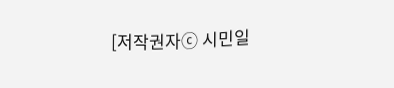[저작권자ⓒ 시민일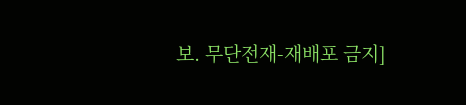보. 무단전재-재배포 금지]